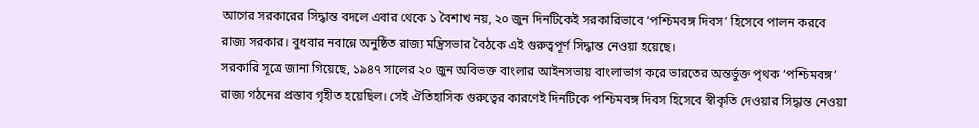আগের সরকারের সিদ্ধান্ত বদলে এবার থেকে ১ বৈশাখ নয়, ২০ জুন দিনটিকেই সরকারিভাবে ‘পশ্চিমবঙ্গ দিবস’ হিসেবে পালন করবে রাজ্য সরকার। বুধবার নবান্নে অনুষ্ঠিত রাজ্য মন্ত্রিসভার বৈঠকে এই গুরুত্বপূর্ণ সিদ্ধান্ত নেওয়া হয়েছে।
সরকারি সূত্রে জানা গিয়েছে, ১৯৪৭ সালের ২০ জুন অবিভক্ত বাংলার আইনসভায় বাংলাভাগ করে ভারতের অন্তর্ভুক্ত পৃথক ‘পশ্চিমবঙ্গ’ রাজ্য গঠনের প্রস্তাব গৃহীত হয়েছিল। সেই ঐতিহাসিক গুরুত্বের কারণেই দিনটিকে পশ্চিমবঙ্গ দিবস হিসেবে স্বীকৃতি দেওয়ার সিদ্ধান্ত নেওয়া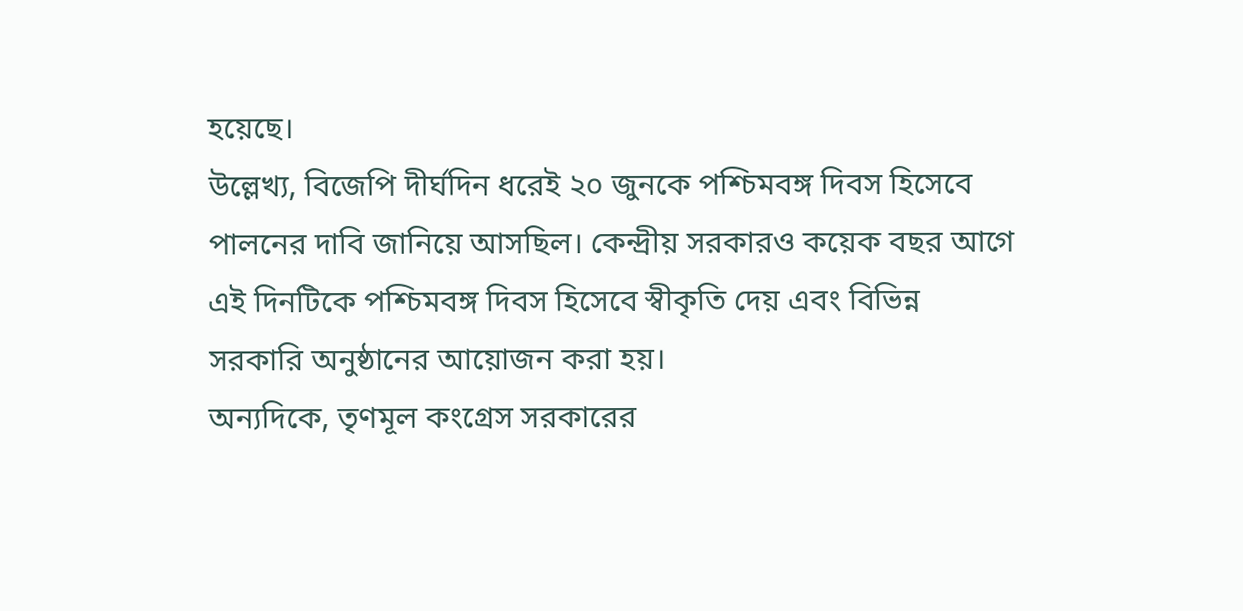হয়েছে।
উল্লেখ্য, বিজেপি দীর্ঘদিন ধরেই ২০ জুনকে পশ্চিমবঙ্গ দিবস হিসেবে পালনের দাবি জানিয়ে আসছিল। কেন্দ্রীয় সরকারও কয়েক বছর আগে এই দিনটিকে পশ্চিমবঙ্গ দিবস হিসেবে স্বীকৃতি দেয় এবং বিভিন্ন সরকারি অনুষ্ঠানের আয়োজন করা হয়।
অন্যদিকে, তৃণমূল কংগ্রেস সরকারের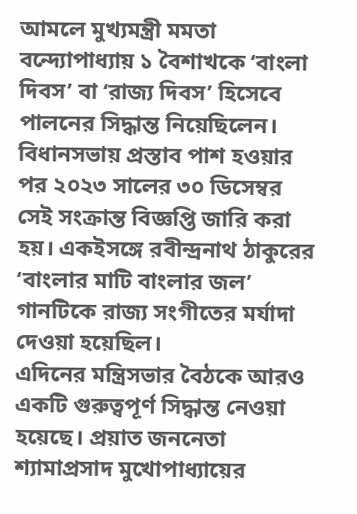আমলে মুখ্যমন্ত্রী মমতা বন্দ্যোপাধ্যায় ১ বৈশাখকে ‘বাংলা দিবস’ বা ‘রাজ্য দিবস’ হিসেবে পালনের সিদ্ধান্ত নিয়েছিলেন। বিধানসভায় প্রস্তাব পাশ হওয়ার পর ২০২৩ সালের ৩০ ডিসেম্বর সেই সংক্রান্ত বিজ্ঞপ্তি জারি করা হয়। একইসঙ্গে রবীন্দ্রনাথ ঠাকুরের ‘বাংলার মাটি বাংলার জল’ গানটিকে রাজ্য সংগীতের মর্যাদা দেওয়া হয়েছিল।
এদিনের মন্ত্রিসভার বৈঠকে আরও একটি গুরুত্বপূর্ণ সিদ্ধান্ত নেওয়া হয়েছে। প্রয়াত জননেতা শ্যামাপ্রসাদ মুখোপাধ্যায়ের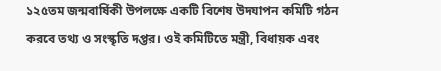১২৫তম জন্মবার্ষিকী উপলক্ষে একটি বিশেষ উদযাপন কমিটি গঠন করবে তথ্য ও সংস্কৃতি দপ্তর। ওই কমিটিতে মন্ত্রী, বিধায়ক এবং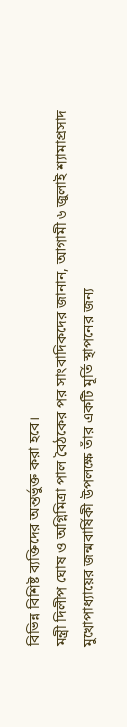বিভিন্ন বিশিষ্ট ব্যক্তিদের অন্তর্ভুক্ত করা হবে।
মন্ত্রী দিলীপ ঘোষ ও অগ্নিমিত্রা পাল বৈঠকের পর সাংবাদিকদের জানান, আগামী ৬ জুলাই শ্যামাপ্রসাদ মুখোপাধ্যায়ের জন্মবার্ষিকী উপলক্ষে তাঁর একটি মূর্তি স্থাপনের জন্য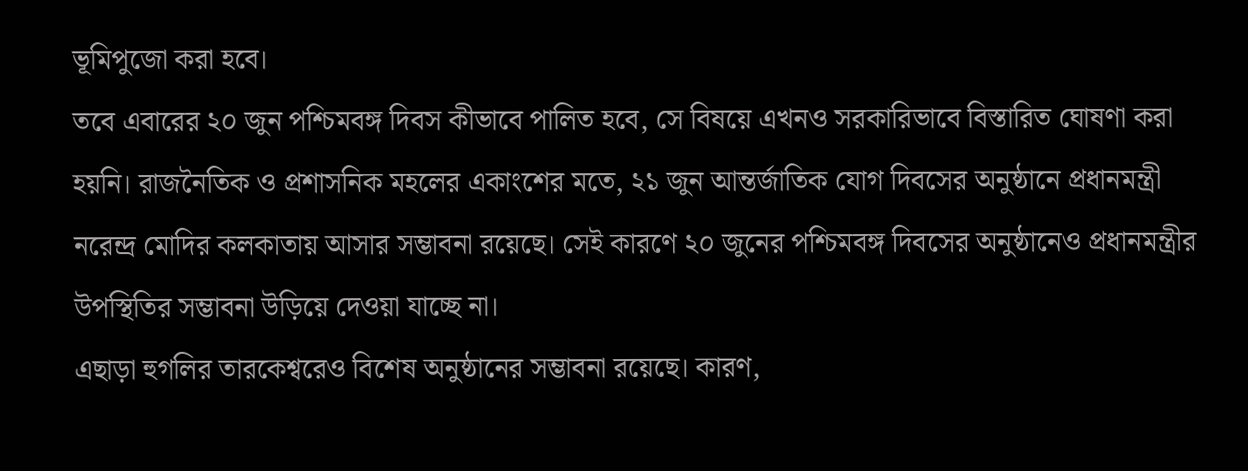ভূমিপুজো করা হবে।
তবে এবারের ২০ জুন পশ্চিমবঙ্গ দিবস কীভাবে পালিত হবে, সে বিষয়ে এখনও সরকারিভাবে বিস্তারিত ঘোষণা করা হয়নি। রাজনৈতিক ও প্রশাসনিক মহলের একাংশের মতে, ২১ জুন আন্তর্জাতিক যোগ দিবসের অনুষ্ঠানে প্রধানমন্ত্রী নরেন্দ্র মোদির কলকাতায় আসার সম্ভাবনা রয়েছে। সেই কারণে ২০ জুনের পশ্চিমবঙ্গ দিবসের অনুষ্ঠানেও প্রধানমন্ত্রীর উপস্থিতির সম্ভাবনা উড়িয়ে দেওয়া যাচ্ছে না।
এছাড়া হুগলির তারকেশ্বরেও বিশেষ অনুষ্ঠানের সম্ভাবনা রয়েছে। কারণ,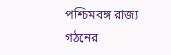পশ্চিমবঙ্গ রাজ্য গঠনের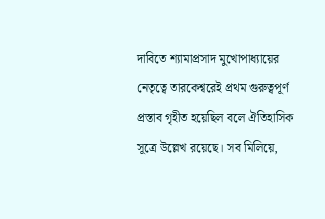দাবিতে শ্যামাপ্রসাদ মুখোপাধ্যায়ের নেতৃত্বে তারকেশ্বরেই প্রথম গুরুত্বপূর্ণ প্রস্তাব গৃহীত হয়েছিল বলে ঐতিহাসিক সূত্রে উল্লেখ রয়েছে। সব মিলিয়ে,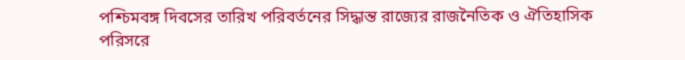পশ্চিমবঙ্গ দিবসের তারিখ পরিবর্তনের সিদ্ধান্ত রাজ্যের রাজনৈতিক ও ঐতিহাসিক পরিসরে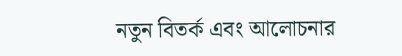নতুন বিতর্ক এবং আলোচনার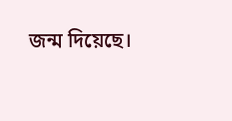জন্ম দিয়েছে।